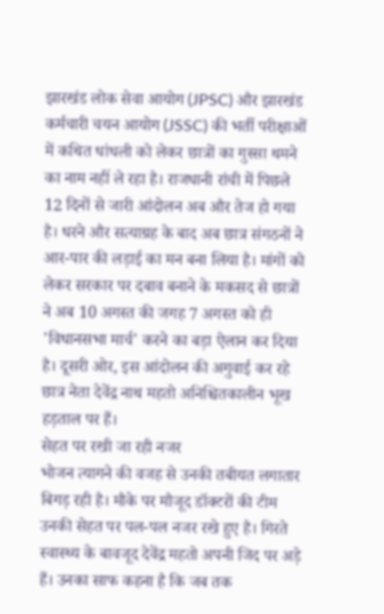झारखंड लोक सेवा आयोग (JPSC) और झारखंड कर्मचारी चयन आयोग (JSSC) की भर्ती परीक्षाओं में कथित धांधली को लेकर छात्रों का गुस्सा थमने का नाम नहीं ले रहा है। राजधानी रांची में पिछले 12 दिनों से जारी आंदोलन अब और तेज हो गया है। धरने और सत्याग्रह के बाद अब छात्र संगठनों ने आर-पार की लड़ाई का मन बना लिया है। मांगों को लेकर सरकार पर दबाव बनाने के मकसद से छात्रों ने अब 10 अगस्त की जगह 7 अगस्त को ही 'विधानसभा मार्च' करने का बड़ा ऐलान कर दिया है। दूसरी ओर, इस आंदोलन की अगुवाई कर रहे छात्र नेता देवेंद्र नाथ महतो अनिश्चितकालीन भूख हड़ताल पर हैं।
सेहत पर रखी जा रही नजर
भोजन त्यागने की वजह से उनकी तबीयत लगातार बिगड़ रही है। मौके पर मौजूद डॉक्टरों की टीम उनकी सेहत पर पल-पल नजर रखे हुए है। गिरते स्वास्थ्य के बावजूद देवेंद्र महतो अपनी जिद पर अड़े हैं। उनका साफ कहना है कि जब तक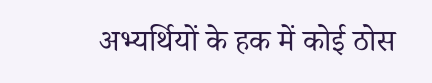अभ्यर्थियों के हक में कोई ठोस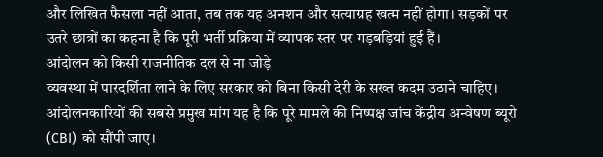और लिखित फैसला नहीं आता, तब तक यह अनशन और सत्याग्रह खत्म नहीं होगा। सड़कों पर उतरे छात्रों का कहना है कि पूरी भर्ती प्रक्रिया में व्यापक स्तर पर गड़बड़ियां हुई हैं।
आंदोलन को किसी राजनीतिक दल से ना जोड़े
व्यवस्था में पारदर्शिता लाने के लिए सरकार को बिना किसी देरी के सख्त कदम उठाने चाहिए। आंदोलनकारियों की सबसे प्रमुख मांग यह है कि पूरे मामले की निष्पक्ष जांच केंद्रीय अन्वेषण ब्यूरो (CBI) को सौंपी जाए।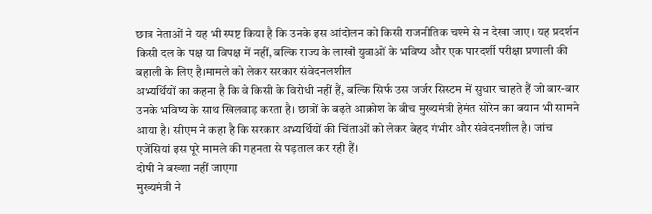छात्र नेताओं ने यह भी स्पष्ट किया है कि उनके इस आंदोलन को किसी राजनीतिक चश्मे से न देखा जाए। यह प्रदर्शन किसी दल के पक्ष या विपक्ष में नहीं, बल्कि राज्य के लाखों युवाओं के भविष्य और एक पारदर्शी परीक्षा प्रणाली की बहाली के लिए है।मामले को लेकर सरकार संवेदनलशील
अभ्यर्थियों का कहना है कि वे किसी के विरोधी नहीं हैं, बल्कि सिर्फ उस जर्जर सिस्टम में सुधार चाहते हैं जो बार-बार उनके भविष्य के साथ खिलवाड़ करता है। छात्रों के बढ़ते आक्रोश के बीच मुख्यमंत्री हेमंत सोरेन का बयान भी सामने आया है। सीएम ने कहा है कि सरकार अभ्यर्थियों की चिंताओं को लेकर बेहद गंभीर और संवेदनशील है। जांच एजेंसियां इस पूरे मामले की गहनता से पड़ताल कर रही हैं।
दोषी ने बख्शा नहीं जाएगा
मुख्यमंत्री ने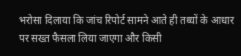भरोसा दिलाया कि जांच रिपोर्ट सामने आते ही तथ्यों के आधार पर सख्त फैसला लिया जाएगा और किसी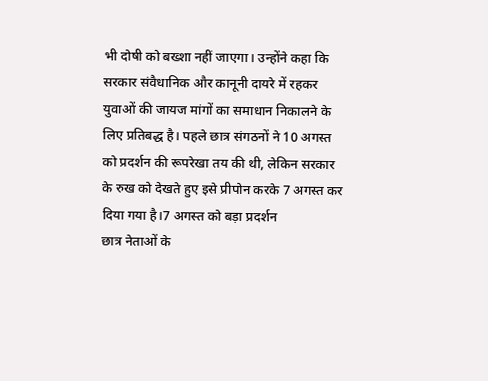भी दोषी को बख्शा नहीं जाएगा। उन्होंने कहा कि सरकार संवैधानिक और कानूनी दायरे में रहकर युवाओं की जायज मांगों का समाधान निकालने के लिए प्रतिबद्ध है। पहले छात्र संगठनों ने 10 अगस्त को प्रदर्शन की रूपरेखा तय की थी, लेकिन सरकार के रुख को देखते हुए इसे प्रीपोन करके 7 अगस्त कर दिया गया है।7 अगस्त को बड़ा प्रदर्शन
छात्र नेताओं के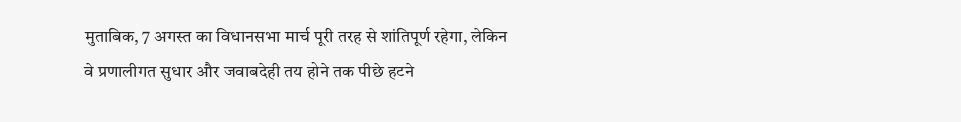मुताबिक, 7 अगस्त का विधानसभा मार्च पूरी तरह से शांतिपूर्ण रहेगा, लेकिन वे प्रणालीगत सुधार और जवाबदेही तय होने तक पीछे हटने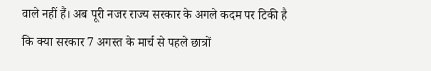वाले नहीं हैं। अब पूरी नजर राज्य सरकार के अगले कदम पर टिकी है कि क्या सरकार 7 अगस्त के मार्च से पहले छात्रों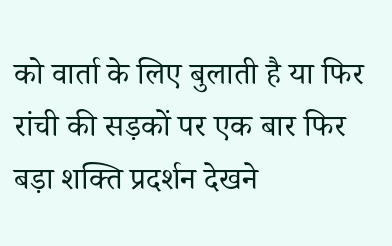को वार्ता के लिए बुलाती है या फिर रांची की सड़कों पर एक बार फिर बड़ा शक्ति प्रदर्शन देखने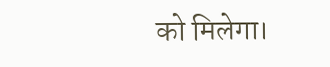को मिलेगा।